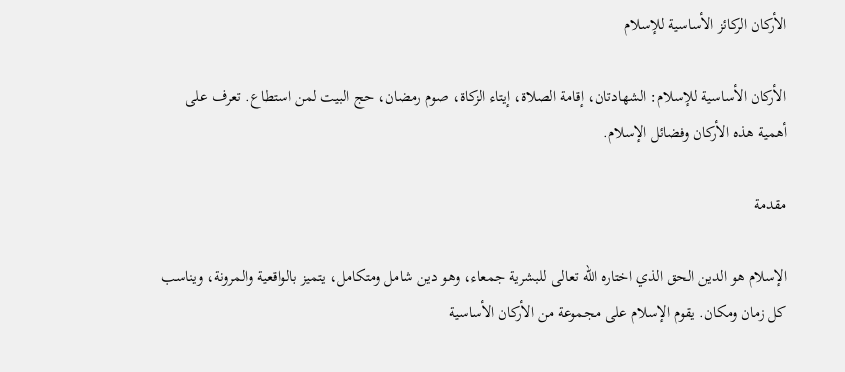الأركان الركائز الأساسية للإسلام

الأركان الأساسية للإسلام: الشهادتان، إقامة الصلاة، إيتاء الزكاة، صوم رمضان، حج البيت لمن استطاع. تعرف على أهمية هذه الأركان وفضائل الإسلام.

مقدمة

الإسلام هو الدين الحق الذي اختاره الله تعالى للبشرية جمعاء، وهو دين شامل ومتكامل، يتميز بالواقعية والمرونة، ويناسب كل زمان ومكان. يقوم الإسلام على مجموعة من الأركان الأساسية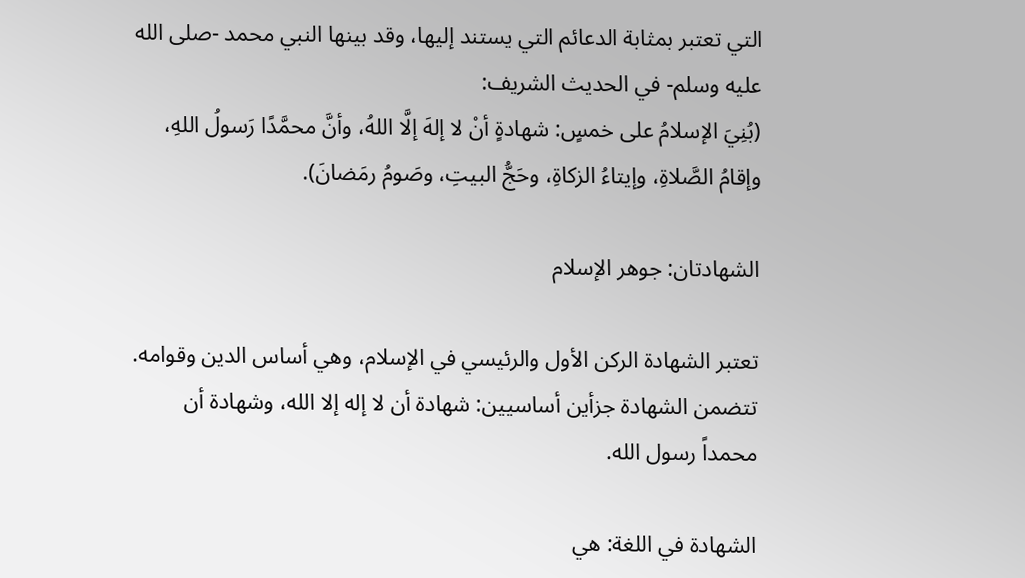التي تعتبر بمثابة الدعائم التي يستند إليها، وقد بينها النبي محمد -صلى الله عليه وسلم- في الحديث الشريف:
(بُنِيَ الإسلامُ على خمسٍ: شهادةٍ أنْ لا إلهَ إلَّا اللهُ، وأنَّ محمَّدًا رَسولُ اللهِ، وإقامُ الصَّلاةِ، وإيتاءُ الزكاةِ، وحَجُّ البيتِ، وصَومُ رمَضانَ).

الشهادتان: جوهر الإسلام

تعتبر الشهادة الركن الأول والرئيسي في الإسلام، وهي أساس الدين وقوامه. تتضمن الشهادة جزأين أساسيين: شهادة أن لا إله إلا الله، وشهادة أن محمداً رسول الله.

الشهادة في اللغة: هي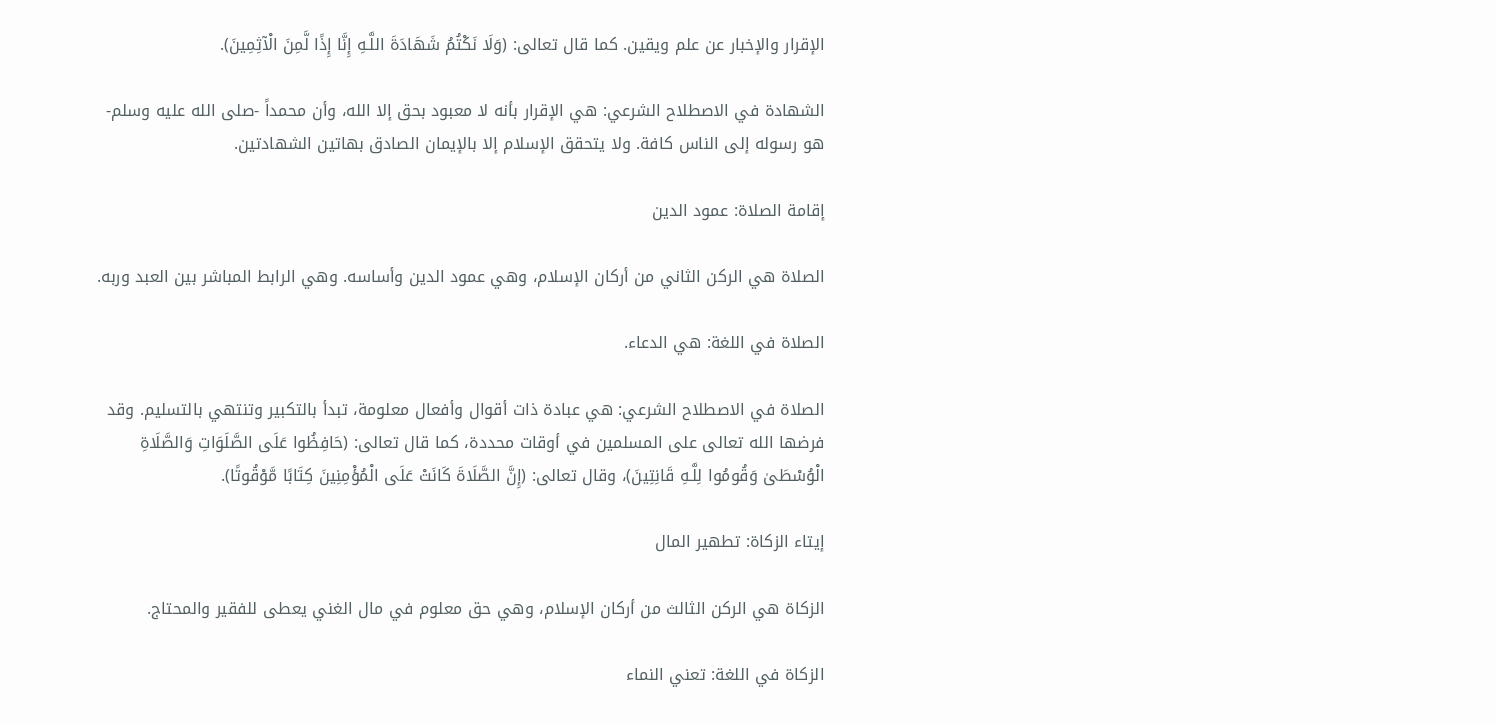الإقرار والإخبار عن علم ويقين. كما قال تعالى: (وَلَا نَكْتُمُ شَهَادَةَ اللَّـهِ إِنَّا إِذًا لَّمِنَ الْآثِمِينَ).

الشهادة في الاصطلاح الشرعي: هي الإقرار بأنه لا معبود بحق إلا الله، وأن محمداً -صلى الله عليه وسلم- هو رسوله إلى الناس كافة. ولا يتحقق الإسلام إلا بالإيمان الصادق بهاتين الشهادتين.

إقامة الصلاة: عمود الدين

الصلاة هي الركن الثاني من أركان الإسلام، وهي عمود الدين وأساسه. وهي الرابط المباشر بين العبد وربه.

الصلاة في اللغة: هي الدعاء.

الصلاة في الاصطلاح الشرعي: هي عبادة ذات أقوال وأفعال معلومة، تبدأ بالتكبير وتنتهي بالتسليم. وقد فرضها الله تعالى على المسلمين في أوقات محددة، كما قال تعالى: (حَافِظُوا عَلَى الصَّلَوَاتِ وَالصَّلَاةِ الْوُسْطَىٰ وَقُومُوا لِلَّـهِ قَانِتِينَ)، وقال تعالى: (إِنَّ الصَّلَاةَ كَانَتْ عَلَى الْمُؤْمِنِينَ كِتَابًا مَّوْقُوتًا).

إيتاء الزكاة: تطهير المال

الزكاة هي الركن الثالث من أركان الإسلام، وهي حق معلوم في مال الغني يعطى للفقير والمحتاج.

الزكاة في اللغة: تعني النماء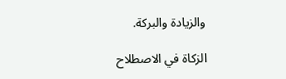والزيادة والبركة.

الزكاة في الاصطلاح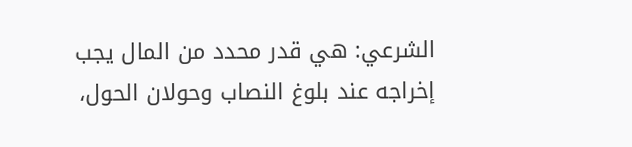الشرعي: هي قدر محدد من المال يجب إخراجه عند بلوغ النصاب وحولان الحول،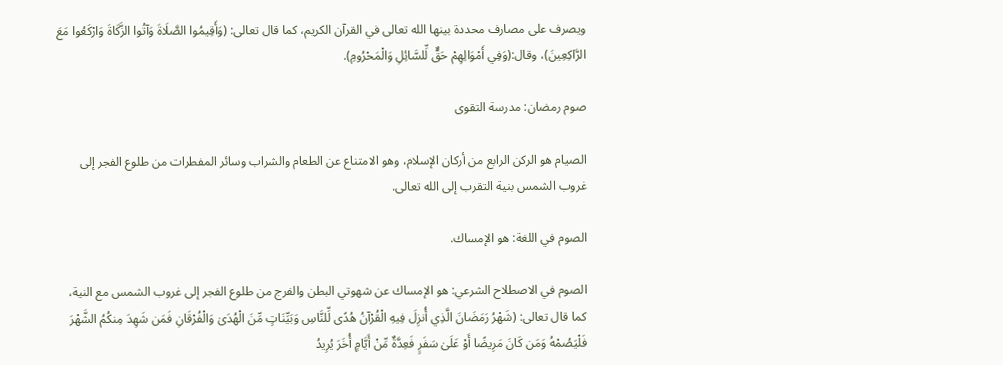ويصرف على مصارف محددة بينها الله تعالى في القرآن الكريم، كما قال تعالى: (وَأَقِيمُوا الصَّلَاةَ وَآتُوا الزَّكَاةَ وَارْكَعُوا مَعَ الرَّاكِعِينَ)، وقال:(وَفِي أَمْوَالِهِمْ حَقٌّ لِّلسَّائِلِ وَالْمَحْرُومِ).

صوم رمضان: مدرسة التقوى

الصيام هو الركن الرابع من أركان الإسلام، وهو الامتناع عن الطعام والشراب وسائر المفطرات من طلوع الفجر إلى غروب الشمس بنية التقرب إلى الله تعالى.

الصوم في اللغة: هو الإمساك.

الصوم في الاصطلاح الشرعي: هو الإمساك عن شهوتي البطن والفرج من طلوع الفجر إلى غروب الشمس مع النية، كما قال تعالى: (شَهْرُ رَمَضَانَ الَّذِي أُنزِلَ فِيهِ الْقُرْآنُ هُدًى لِّلنَّاسِ وَبَيِّنَاتٍ مِّنَ الْهُدَىٰ وَالْفُرْقَانِ فَمَن شَهِدَ مِنكُمُ الشَّهْرَ فَلْيَصُمْهُ وَمَن كَانَ مَرِيضًا أَوْ عَلَىٰ سَفَرٍ فَعِدَّةٌ مِّنْ أَيَّامٍ أُخَرَ يُرِيدُ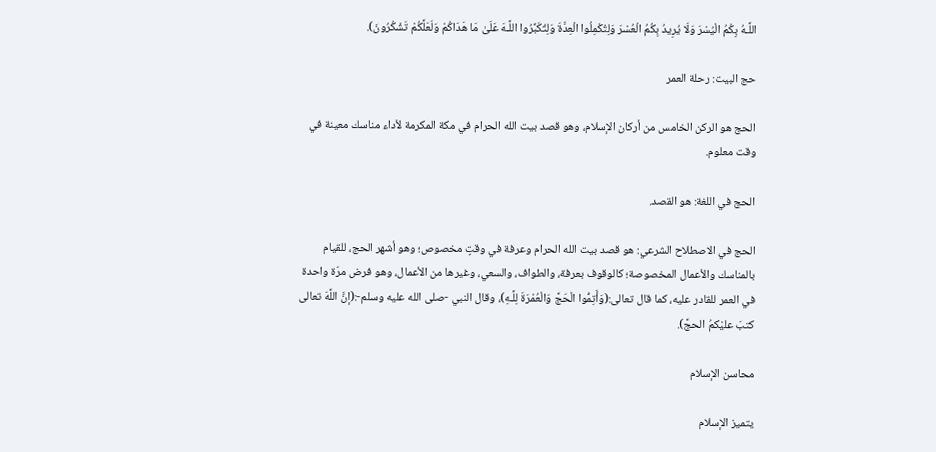اللَّـهُ بِكُمُ الْيُسْرَ وَلَا يُرِيدُ بِكُمُ الْعُسْرَ وَلِتُكْمِلُوا الْعِدَّةَ وَلِتُكَبِّرُوا اللَّـهَ عَلَىٰ مَا هَدَاكُمْ وَلَعَلَّكُمْ تَشْكُرُونَ).

حج البيت: رحلة العمر

الحج هو الركن الخامس من أركان الإسلام، وهو قصد بيت الله الحرام في مكة المكرمة لأداء مناسك معينة في وقت معلوم.

الحج في اللغة: هو القصد.

الحج في الاصطلاح الشرعي: هو قصد بيت الله الحرام وعرفة في وقتٍ مخصوص؛ وهو أشهر الحج، للقيام بالمناسك والأعمال المخصوصة؛ كالوقوف بعرفة، والطواف، والسعي، وغيرها من الأعمال، وهو فرض مرّة واحدة في العمر للقادر عليه، كما قال تعالى:(وَأَتِمُّوا الْحَجَّ وَالْعُمْرَةَ لِلَّـهِ)، وقال النبي -صلى الله عليه وسلم-:(إنَّ اللَّهَ تعالى كتبَ عليْكمُ الحجَّ).

محاسن الإسلام

يتميز الإسلام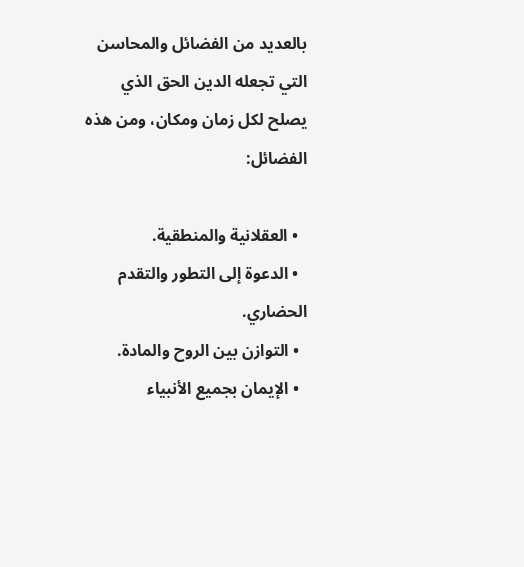بالعديد من الفضائل والمحاسن التي تجعله الدين الحق الذي يصلح لكل زمان ومكان، ومن هذه الفضائل:

  • العقلانية والمنطقية.
  • الدعوة إلى التطور والتقدم الحضاري.
  • التوازن بين الروح والمادة.
  • الإيمان بجميع الأنبياء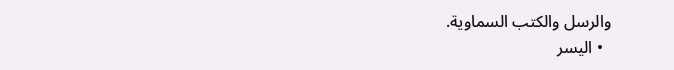والرسل والكتب السماوية.
  • اليسر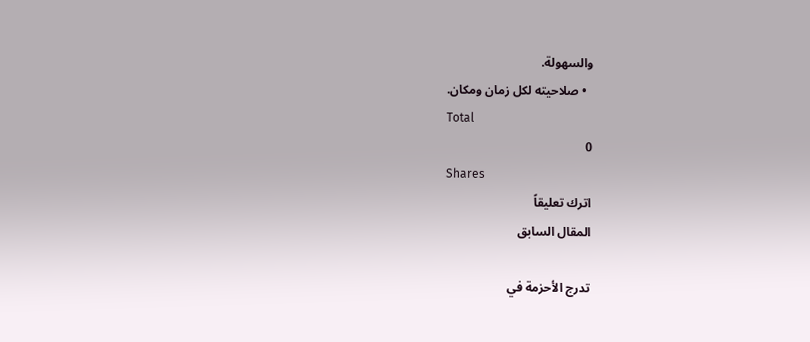والسهولة.
  • صلاحيته لكل زمان ومكان.
Total
0
Shares
اترك تعليقاً
المقال السابق

تدرج الأحزمة في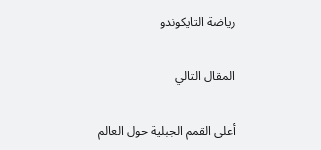رياضة التايكوندو

المقال التالي

أعلى القمم الجبلية حول العالم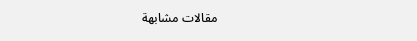مقالات مشابهة